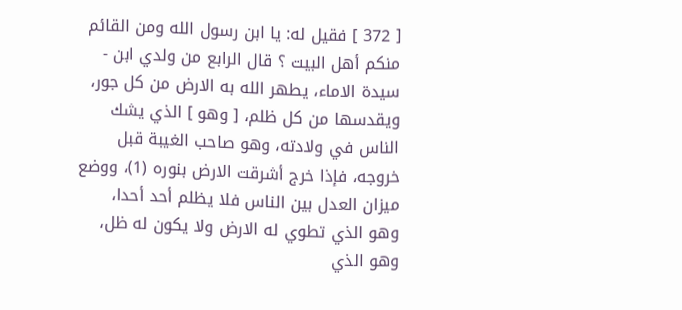[ 372 ] فقيل له: يا ابن رسول الله ومن القائم منكم أهل البيت ؟ قال الرابع من ولدي ابن - سيدة الاماء، يطهر الله به الارض من كل جور، ويقدسها من كل ظلم، [ وهو ] الذي يشك الناس في ولادته، وهو صاحب الغيبة قبل خروجه، فإذا خرج أشرقت الارض بنوره (1)، ووضع ميزان العدل بين الناس فلا يظلم أحد أحدا، وهو الذي تطوي له الارض ولا يكون له ظل، وهو الذي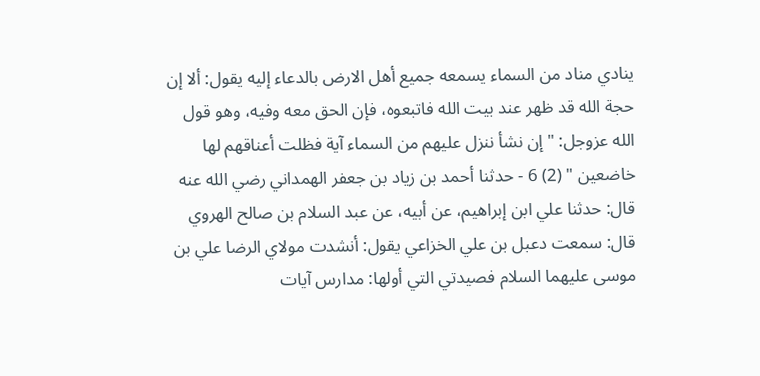ينادي مناد من السماء يسمعه جميع أهل الارض بالدعاء إليه يقول: ألا إن حجة الله قد ظهر عند بيت الله فاتبعوه، فإن الحق معه وفيه، وهو قول الله عزوجل: " إن نشأ ننزل عليهم من السماء آية فظلت أعناقهم لها خاضعين " (2) 6 - حدثنا أحمد بن زياد بن جعفر الهمداني رضي الله عنه قال: حدثنا علي ابن إبراهيم، عن أبيه، عن عبد السلام بن صالح الهروي قال: سمعت دعبل بن علي الخزاعي يقول: أنشدت مولاي الرضا علي بن موسى عليهما السلام فصيدتي التي أولها: مدارس آيات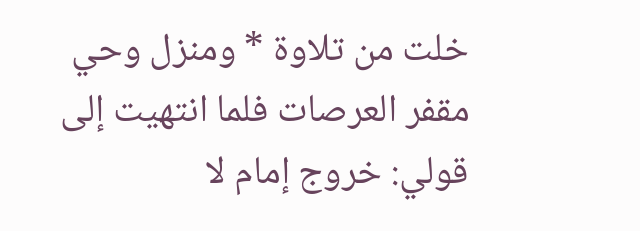خلت من تلاوة * ومنزل وحي مقفر العرصات فلما انتهيت إلى قولي: خروج إمام لا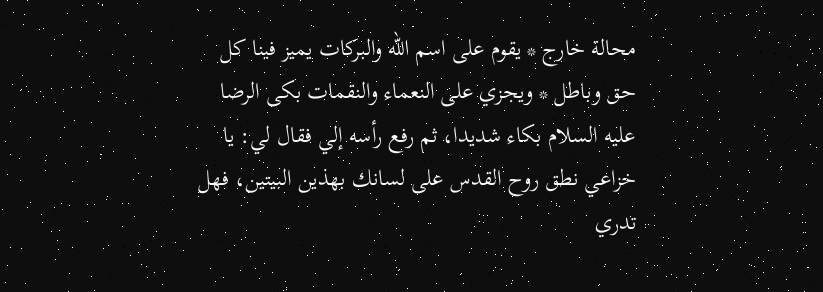محالة خارج * يقوم على اسم الله والبركات يميز فينا كل حق وباطل * ويجزي على النعماء والنقمات بكى الرضا عليه السلام بكاء شديدا، ثم رفع رأسه إلي فقال لي: يا خزاعي نطق روح القدس على لسانك بهذين البيتين، فهل تدري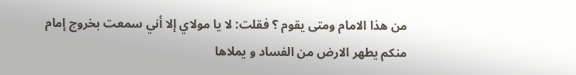من هذا الامام ومتى يقوم ؟ فقلت: لا يا مولاي إلا أني سمعت بخروج إمام منكم يطهر الارض من الفساد و يملاها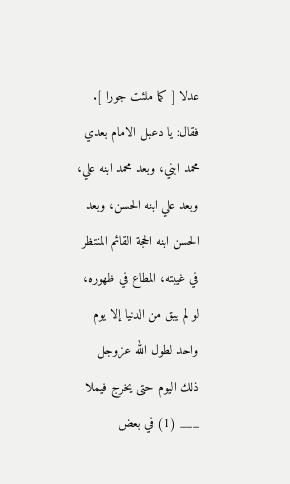عدلا [ كما ملئت جورا ]. فقال: يا دعبل الامام بعدي محمد ابني، وبعد محمد ابنه علي، وبعد علي ابنه الحسن، وبعد الحسن ابنه الحجة القائم المنتظر في غيبته، المطاع في ظهوره، لو لم يبق من الدنيا إلا يوم واحد لطول الله عزوجل ذلك اليوم حتى يخرج فيملا ___ (1) في بعض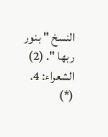النسخ " بنور ربها ". (2) الشعراء: 4. (*)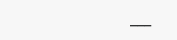___